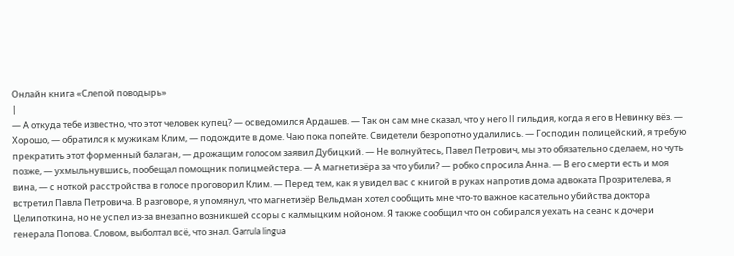Онлайн книга «Слепой поводырь»
|
— А откуда тебе известно, что этот человек купец? — осведомился Ардашев. — Так он сам мне сказал, что у него II гильдия, когда я его в Невинку вёз. — Хорошо, — обратился к мужикам Клим, — подождите в доме. Чаю пока попейте. Свидетели безропотно удалились. — Господин полицейский, я требую прекратить этот форменный балаган, — дрожащим голосом заявил Дубицкий. — Не волнуйтесь, Павел Петрович, мы это обязательно сделаем, но чуть позже, — ухмыльнувшись, пообещал помощник полицмейстера. — А магнетизёра за что убили? — робко спросила Анна. — В его смерти есть и моя вина, — с ноткой расстройства в голосе проговорил Клим. — Перед тем, как я увидел вас с книгой в руках напротив дома адвоката Прозрителева, я встретил Павла Петровича. В разговоре, я упомянул, что магнетизёр Вельдман хотел сообщить мне что-то важное касательно убийства доктора Целипоткина, но не успел из-за внезапно возникшей ссоры с калмыцким нойоном. Я также сообщил что он собирался уехать на сеанс к дочери генерала Попова. Словом, выболтал всё, что знал. Garrula lingua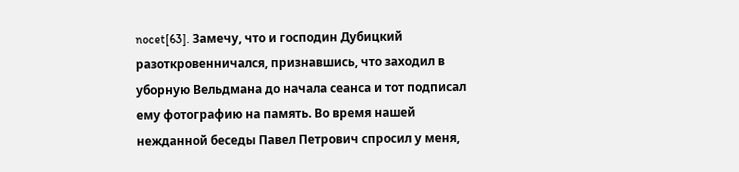nocet[63]. Замечу, что и господин Дубицкий разоткровенничался, признавшись, что заходил в уборную Вельдмана до начала сеанса и тот подписал ему фотографию на память. Во время нашей нежданной беседы Павел Петрович спросил у меня,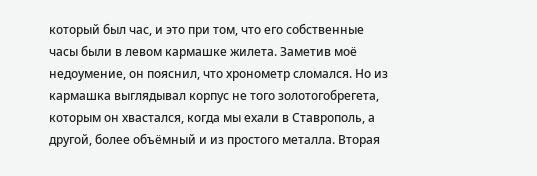который был час, и это при том, что его собственные часы были в левом кармашке жилета. Заметив моё недоумение, он пояснил, что хронометр сломался. Но из кармашка выглядывал корпус не того золотогобрегета, которым он хвастался, когда мы ехали в Ставрополь, а другой, более объёмный и из простого металла. Вторая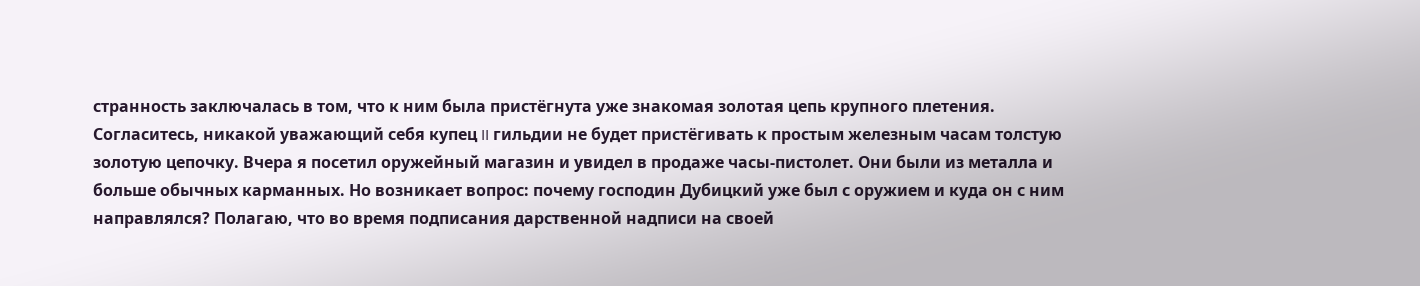странность заключалась в том, что к ним была пристёгнута уже знакомая золотая цепь крупного плетения. Согласитесь, никакой уважающий себя купец II гильдии не будет пристёгивать к простым железным часам толстую золотую цепочку. Вчера я посетил оружейный магазин и увидел в продаже часы-пистолет. Они были из металла и больше обычных карманных. Но возникает вопрос: почему господин Дубицкий уже был с оружием и куда он с ним направлялся? Полагаю, что во время подписания дарственной надписи на своей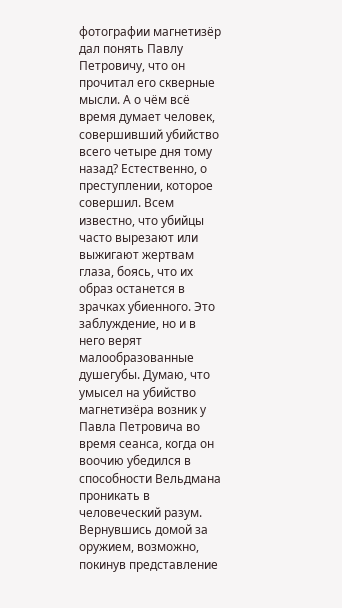фотографии магнетизёр дал понять Павлу Петровичу, что он прочитал его скверные мысли. А о чём всё время думает человек, совершивший убийство всего четыре дня тому назад? Естественно, о преступлении, которое совершил. Всем известно, что убийцы часто вырезают или выжигают жертвам глаза, боясь, что их образ останется в зрачках убиенного. Это заблуждение, но и в него верят малообразованные душегубы. Думаю, что умысел на убийство магнетизёра возник у Павла Петровича во время сеанса, когда он воочию убедился в способности Вельдмана проникать в человеческий разум. Вернувшись домой за оружием, возможно, покинув представление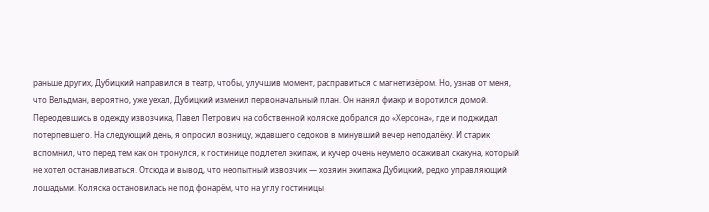раньше других, Дубицкий направился в театр, чтобы, улучшив момент, расправиться с магнетизёром. Но, узнав от меня, что Вельдман, вероятно, уже уехал, Дубицкий изменил первоначальный план. Он нанял фиакр и воротился домой. Переодевшись в одежду извозчика, Павел Петрович на собственной коляске добрался до «Херсона», где и поджидал потерпевшего. На следующий день, я опросил возницу, ждавшего седоков в минувший вечер неподалёку. И старик вспомнил, что перед тем как он тронулся, к гостинице подлетел экипаж, и кучер очень неумело осаживал скакуна, который не хотел останавливаться. Отсюда и вывод, что неопытный извозчик — хозяин экипажа Дубицкий, редко управляющий лошадьми. Коляска остановилась не под фонарём, что на углу гостиницы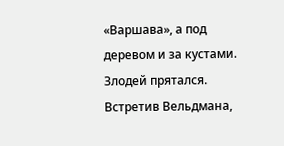«Варшава», а под деревом и за кустами. Злодей прятался. Встретив Вельдмана,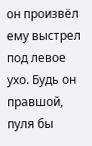он произвёл ему выстрел под левое ухо. Будь он правшой, пуля бы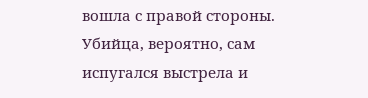вошла с правой стороны. Убийца, вероятно, сам испугался выстрела и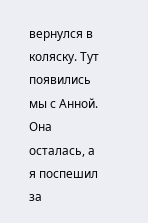вернулся в коляску. Тут появились мы с Анной. Она осталась, а я поспешил за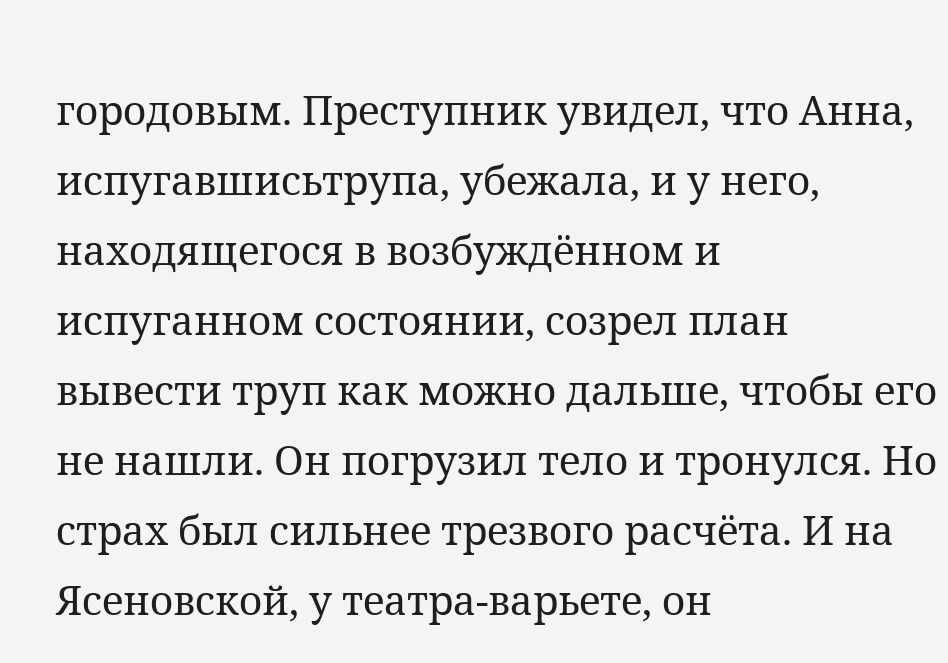городовым. Преступник увидел, что Анна, испугавшисьтрупа, убежала, и у него, находящегося в возбуждённом и испуганном состоянии, созрел план вывести труп как можно дальше, чтобы его не нашли. Он погрузил тело и тронулся. Но страх был сильнее трезвого расчёта. И на Ясеновской, у театра-варьете, он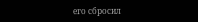его сбросил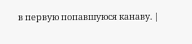в первую попавшуюся канаву. |